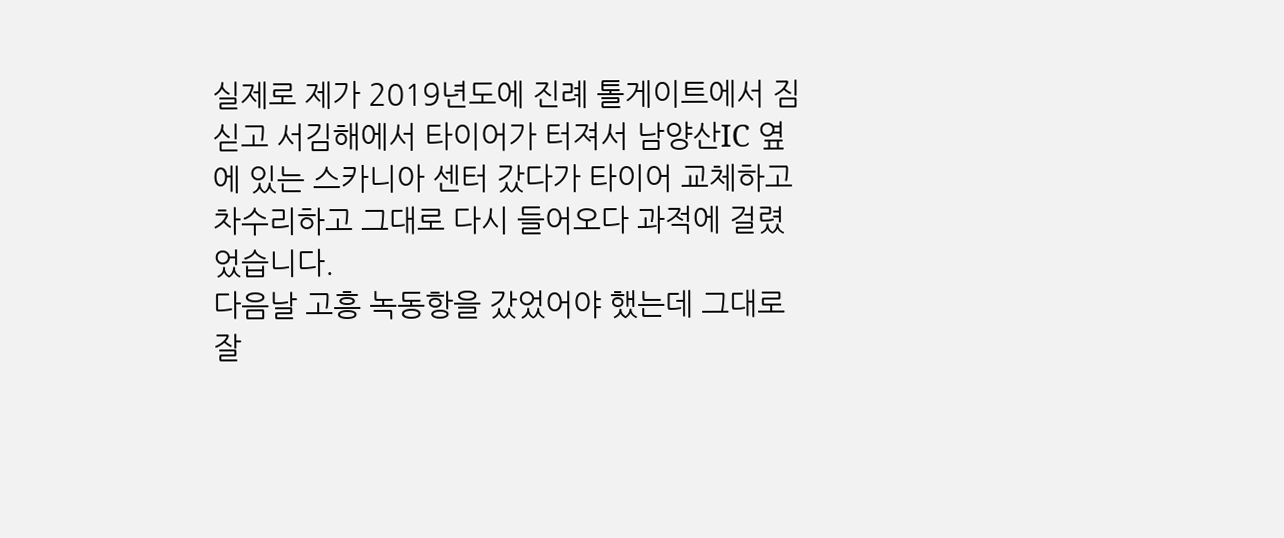실제로 제가 2019년도에 진례 톨게이트에서 짐 싣고 서김해에서 타이어가 터져서 남양산IC 옆에 있는 스카니아 센터 갔다가 타이어 교체하고 차수리하고 그대로 다시 들어오다 과적에 걸렸었습니다.
다음날 고흥 녹동항을 갔었어야 했는데 그대로 잘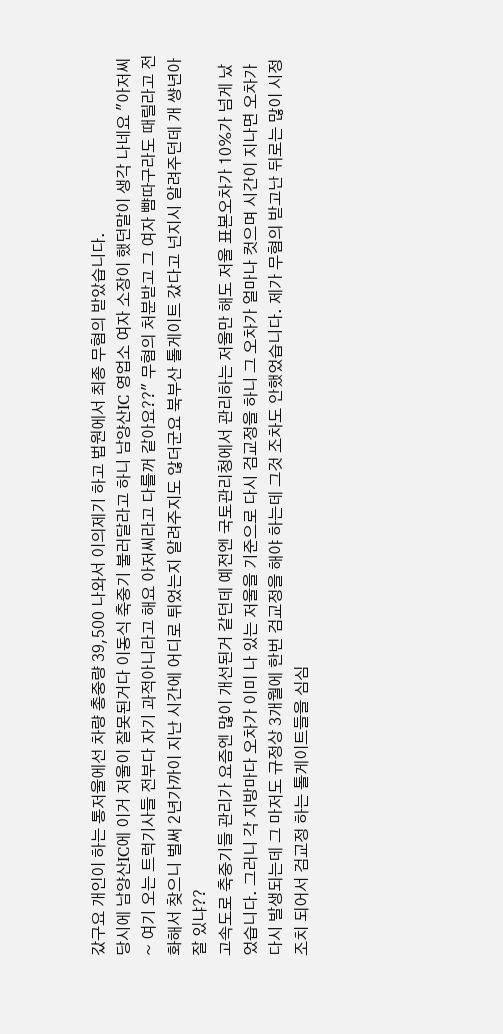갔구요 개인이 하는 통저울에선 차량 총중량 39,500 나와서 이의제기 하고 법원에서 최종 무혐의 받았습니다.
당시에 남양산IC에 이거 저울이 잘못된거다 이동식 축중기 불러달라고 하니 남양산IC 영업소 여자 소장이 했던말이 생각 나네요 "아저씨~ 여기 오는 트럭기사들 전부다 자기 과적아니라고 해요 아저씨라고 다를꺼 같아요??" 무혐의 처분받고 그 여자 뺨따구라도 때릴라고 전화해서 찾으니 벌써 2년가까이 지난 시간에 어디로 튀었는지 알려주지도 않더군요 북부산 톨게이트 갔다고 넌지시 알려주던데 개 썅년아 잘 있냐??
고속도로 축중기들 관리가 요즘엔 많이 개선된거 같던데 예전엔 국토관리청에서 관리하는 저울만 해도 저울 표본오차가 10%가 넘게 났었습니다. 그러니 각 지방마다 오차가 이미 나 있는 저울을 기준으로 다시 검교정을 하니 그 오차가 얼마나 컷으며 시간이 지나면 오차가 다시 발생되는데 그 마저도 규정상 3개월에 한번 검교정을 해야 하는데 그것 조차도 안했었습니다. 제가 무혐의 받고난 뒤로는 많이 시정조치 되어서 검교정 하는 톨게이트들을 심심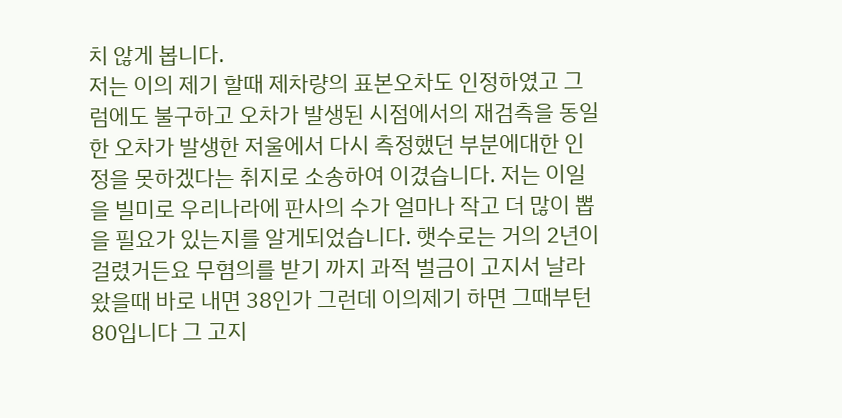치 않게 봅니다.
저는 이의 제기 할때 제차량의 표본오차도 인정하였고 그럼에도 불구하고 오차가 발생된 시점에서의 재검측을 동일한 오차가 발생한 저울에서 다시 측정했던 부분에대한 인정을 못하겠다는 취지로 소송하여 이겼습니다. 저는 이일을 빌미로 우리나라에 판사의 수가 얼마나 작고 더 많이 뽑을 필요가 있는지를 알게되었습니다. 햇수로는 거의 2년이 걸렸거든요 무혐의를 받기 까지 과적 벌금이 고지서 날라왔을때 바로 내면 38인가 그런데 이의제기 하면 그때부턴 80입니다 그 고지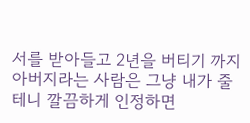서를 받아들고 2년을 버티기 까지 아버지라는 사람은 그냥 내가 줄테니 깔끔하게 인정하면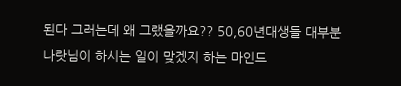된다 그러는데 왜 그랬을까요?? 50,60년대생들 대부분 나랏님이 하시는 일이 맞겠지 하는 마인드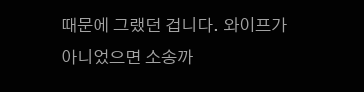때문에 그랬던 겁니다. 와이프가 아니었으면 소송까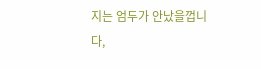지는 엄두가 안났을껍니다,